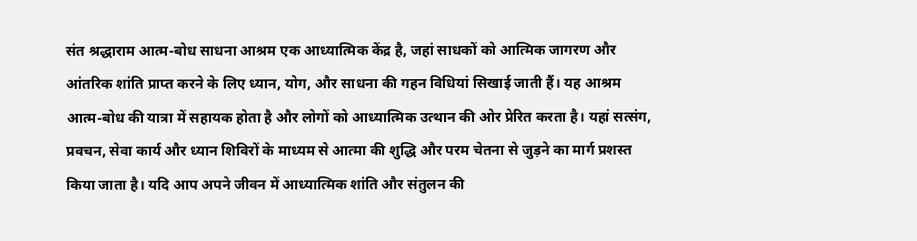संत श्रद्धाराम आत्म-बोध साधना आश्रम एक आध्यात्मिक केंद्र है, जहां साधकों को आत्मिक जागरण और आंतरिक शांति प्राप्त करने के लिए ध्यान, योग, और साधना की गहन विधियां सिखाई जाती हैं। यह आश्रम आत्म-बोध की यात्रा में सहायक होता है और लोगों को आध्यात्मिक उत्थान की ओर प्रेरित करता है। यहां सत्संग, प्रवचन, सेवा कार्य और ध्यान शिविरों के माध्यम से आत्मा की शुद्धि और परम चेतना से जुड़ने का मार्ग प्रशस्त किया जाता है। यदि आप अपने जीवन में आध्यात्मिक शांति और संतुलन की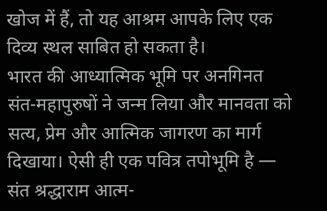खोज में हैं, तो यह आश्रम आपके लिए एक दिव्य स्थल साबित हो सकता है।
भारत की आध्यात्मिक भूमि पर अनगिनत संत-महापुरुषों ने जन्म लिया और मानवता को सत्य, प्रेम और आत्मिक जागरण का मार्ग दिखाया। ऐसी ही एक पवित्र तपोभूमि है — संत श्रद्धाराम आत्म-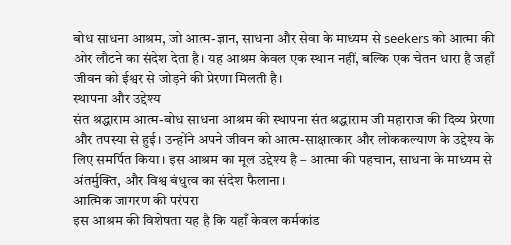बोध साधना आश्रम, जो आत्म-ज्ञान, साधना और सेवा के माध्यम से seekers को आत्मा की ओर लौटने का संदेश देता है। यह आश्रम केवल एक स्थान नहीं, बल्कि एक चेतन धारा है जहाँ जीवन को ईश्वर से जोड़ने की प्रेरणा मिलती है।
स्थापना और उद्देश्य
संत श्रद्धाराम आत्म-बोध साधना आश्रम की स्थापना संत श्रद्धाराम जी महाराज की दिव्य प्रेरणा और तपस्या से हुई। उन्होंने अपने जीवन को आत्म-साक्षात्कार और लोककल्याण के उद्देश्य के लिए समर्पित किया। इस आश्रम का मूल उद्देश्य है – आत्मा की पहचान, साधना के माध्यम से अंतर्मुक्ति, और विश्व बंधुत्व का संदेश फैलाना।
आत्मिक जागरण की परंपरा
इस आश्रम की विशेषता यह है कि यहाँ केवल कर्मकांड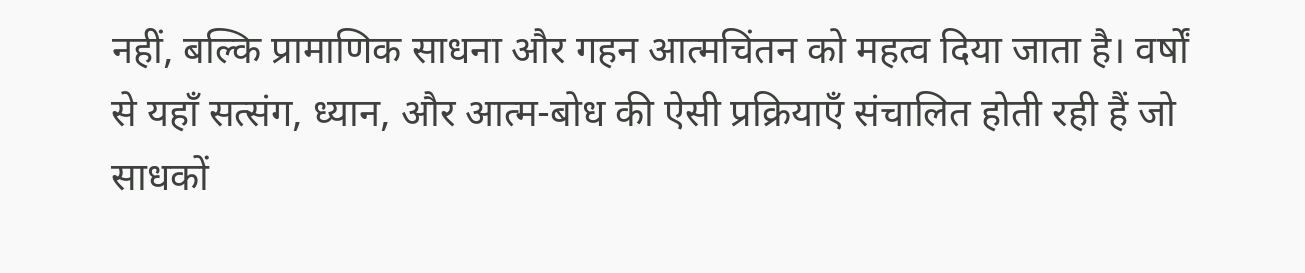नहीं, बल्कि प्रामाणिक साधना और गहन आत्मचिंतन को महत्व दिया जाता है। वर्षों से यहाँ सत्संग, ध्यान, और आत्म-बोध की ऐसी प्रक्रियाएँ संचालित होती रही हैं जो साधकों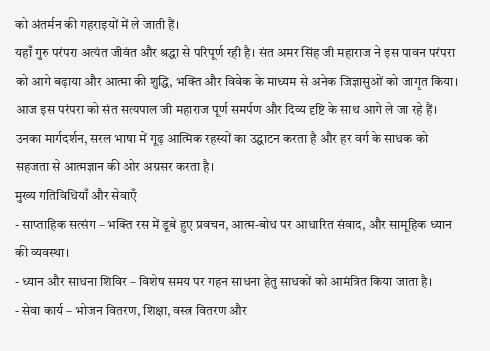को अंतर्मन की गहराइयों में ले जाती हैं।
यहाँ गुरु परंपरा अत्यंत जीवंत और श्रद्धा से परिपूर्ण रही है। संत अमर सिंह जी महाराज ने इस पावन परंपरा को आगे बढ़ाया और आत्मा की शुद्धि, भक्ति और विवेक के माध्यम से अनेक जिज्ञासुओं को जागृत किया।
आज इस परंपरा को संत सत्यपाल जी महाराज पूर्ण समर्पण और दिव्य दृष्टि के साथ आगे ले जा रहे हैं। उनका मार्गदर्शन, सरल भाषा में गूढ़ आत्मिक रहस्यों का उद्घाटन करता है और हर वर्ग के साधक को सहजता से आत्मज्ञान की ओर अग्रसर करता है।
मुख्य गतिविधियाँ और सेवाएँ
- साप्ताहिक सत्संग – भक्ति रस में डूबे हुए प्रवचन, आत्म-बोध पर आधारित संवाद, और सामूहिक ध्यान की व्यवस्था।
- ध्यान और साधना शिविर – विशेष समय पर गहन साधना हेतु साधकों को आमंत्रित किया जाता है।
- सेवा कार्य – भोजन वितरण, शिक्षा, वस्त्र वितरण और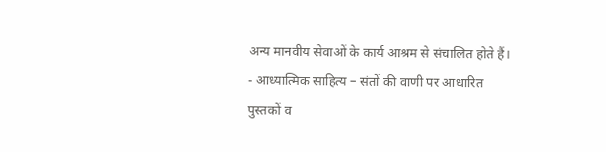अन्य मानवीय सेवाओं के कार्य आश्रम से संचालित होते हैं।
- आध्यात्मिक साहित्य – संतों की वाणी पर आधारित पुस्तकों व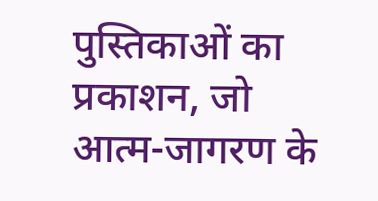पुस्तिकाओं का प्रकाशन, जो आत्म-जागरण के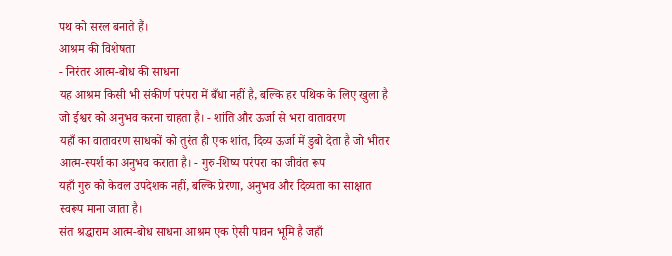पथ को सरल बनाते हैं।
आश्रम की विशेषता
- निरंतर आत्म-बोध की साधना
यह आश्रम किसी भी संकीर्ण परंपरा में बँधा नहीं है, बल्कि हर पथिक के लिए खुला है जो ईश्वर को अनुभव करना चाहता है। - शांति और ऊर्जा से भरा वातावरण
यहाँ का वातावरण साधकों को तुरंत ही एक शांत, दिव्य ऊर्जा में डुबो देता है जो भीतर आत्म-स्पर्श का अनुभव कराता है। - गुरु-शिष्य परंपरा का जीवंत रूप
यहाँ गुरु को केवल उपदेशक नहीं, बल्कि प्रेरणा, अनुभव और दिव्यता का साक्षात स्वरूप माना जाता है।
संत श्रद्धाराम आत्म-बोध साधना आश्रम एक ऐसी पावन भूमि है जहाँ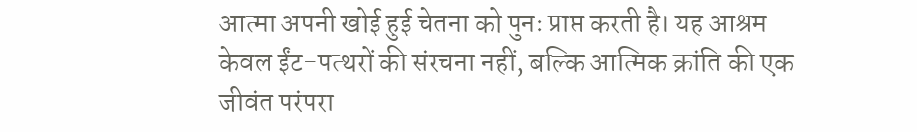आत्मा अपनी खोई हुई चेतना को पुनः प्राप्त करती है। यह आश्रम केवल ईंट-पत्थरों की संरचना नहीं, बल्कि आत्मिक क्रांति की एक जीवंत परंपरा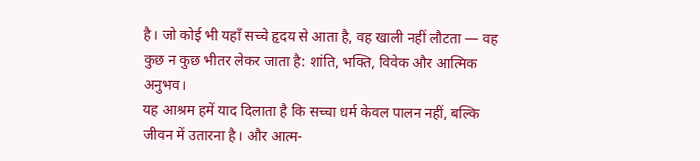है। जो कोई भी यहाँ सच्चे हृदय से आता है, वह खाली नहीं लौटता — वह कुछ न कुछ भीतर लेकर जाता है: शांति, भक्ति, विवेक और आत्मिक अनुभव।
यह आश्रम हमें याद दिलाता है कि सच्चा धर्म केवल पालन नहीं, बल्कि जीवन में उतारना है। और आत्म-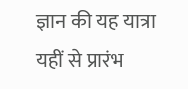ज्ञान की यह यात्रा यहीं से प्रारंभ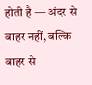होती है — अंदर से बाहर नहीं, बल्कि बाहर से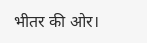भीतर की ओर।